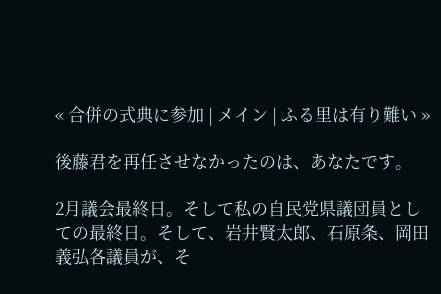« 合併の式典に参加 | メイン | ふる里は有り難い »

後藤君を再任させなかったのは、あなたです。

2月議会最終日。そして私の自民党県議団員としての最終日。そして、岩井賢太郎、石原条、岡田義弘各議員が、そ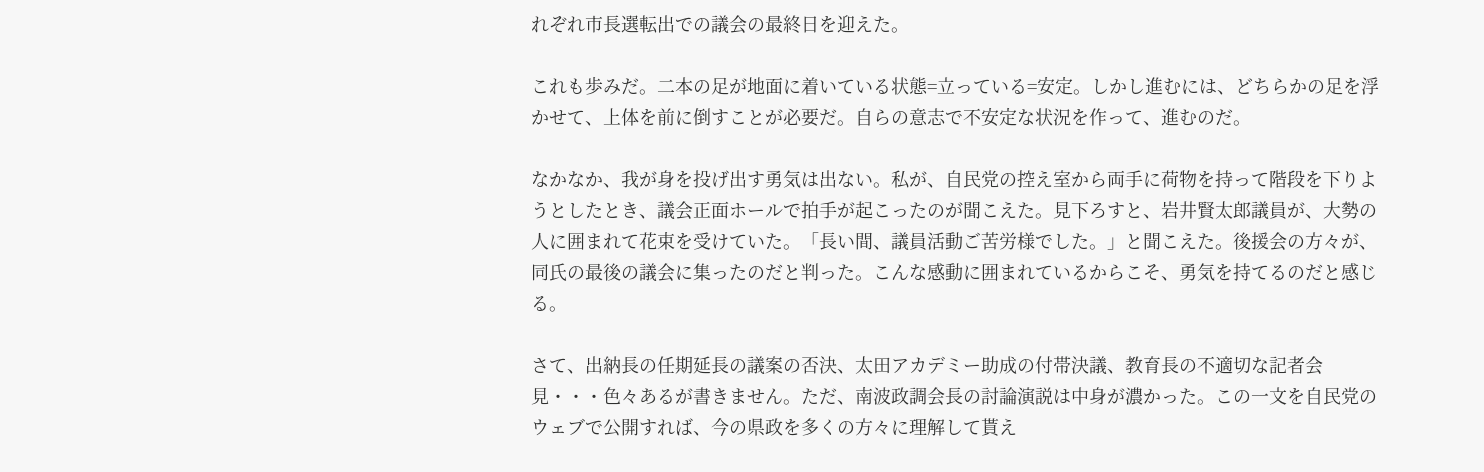れぞれ市長選転出での議会の最終日を迎えた。

これも歩みだ。二本の足が地面に着いている状態=立っている=安定。しかし進むには、どちらかの足を浮かせて、上体を前に倒すことが必要だ。自らの意志で不安定な状況を作って、進むのだ。

なかなか、我が身を投げ出す勇気は出ない。私が、自民党の控え室から両手に荷物を持って階段を下りようとしたとき、議会正面ホールで拍手が起こったのが聞こえた。見下ろすと、岩井賢太郎議員が、大勢の人に囲まれて花束を受けていた。「長い間、議員活動ご苦労様でした。」と聞こえた。後援会の方々が、同氏の最後の議会に集ったのだと判った。こんな感動に囲まれているからこそ、勇気を持てるのだと感じる。

さて、出納長の任期延長の議案の否決、太田アカデミー助成の付帯決議、教育長の不適切な記者会見・・・色々あるが書きません。ただ、南波政調会長の討論演説は中身が濃かった。この一文を自民党のウェブで公開すれば、今の県政を多くの方々に理解して貰え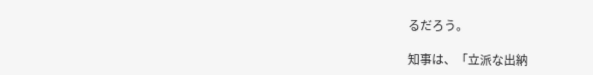るだろう。

知事は、「立派な出納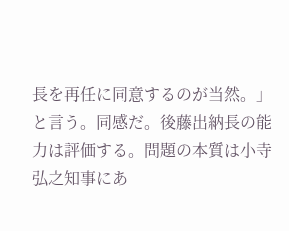長を再任に同意するのが当然。」と言う。同感だ。後藤出納長の能力は評価する。問題の本質は小寺弘之知事にあ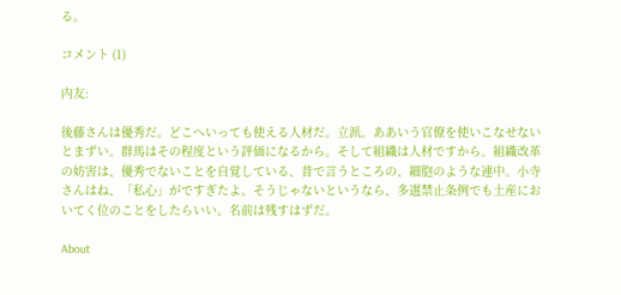る。

コメント (1)

内友:

後藤さんは優秀だ。どこへいっても使える人材だ。立派。ああいう官僚を使いこなせないとまずい。群馬はその程度という評価になるから。そして組織は人材ですから。組織改革の妨害は、優秀でないことを自覚している、昔で言うところの、細胞のような連中。小寺さんはね、「私心」がですぎたよ。そうじゃないというなら、多選禁止条例でも土産においてく位のことをしたらいい。名前は残すはずだ。

About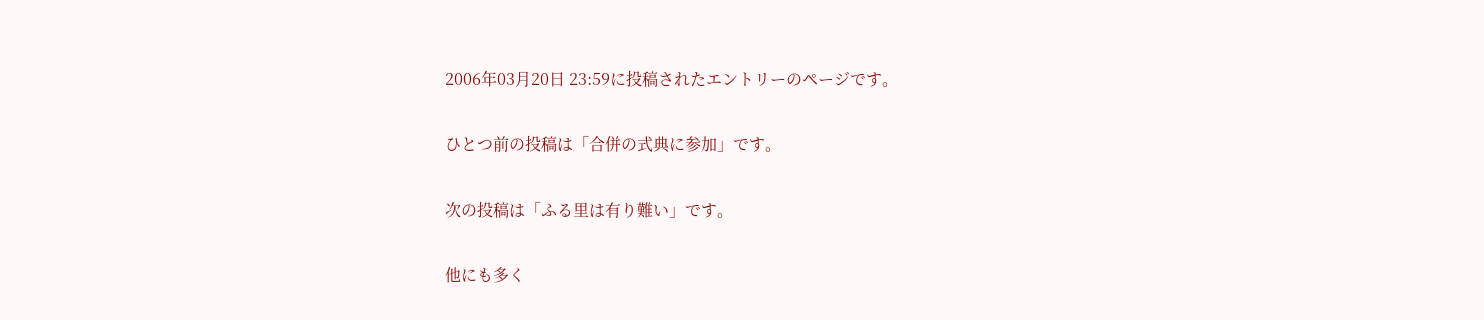2006年03月20日 23:59に投稿されたエントリーのページです。

ひとつ前の投稿は「合併の式典に参加」です。

次の投稿は「ふる里は有り難い」です。

他にも多く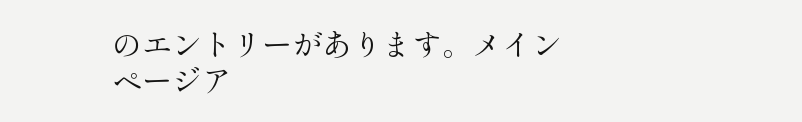のエントリーがあります。メインページア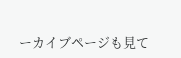ーカイブページも見て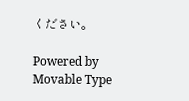ください。

Powered by
Movable Type